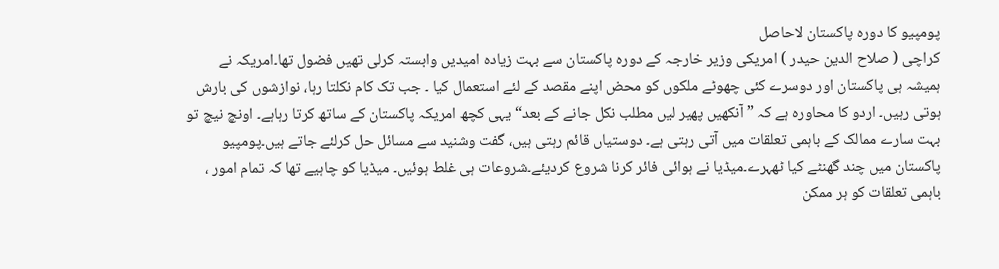پومپیو کا دورہ پاکستان لاحاصل
کراچی ( صلاح الدین حیدر ) امریکی وزیر خارجہ کے دورہ پاکستان سے بہت زیادہ امیدیں وابستہ کرلی تھیں فضول تھا۔امریکہ نے ہمیشہ ہی پاکستان اور دوسرے کئی چھوٹے ملکوں کو محض اپنے مقصد کے لئے استعمال کیا ۔ جب تک کام نکلتا رہا، نوازشوں کی بارش ہوتی رہیں۔ اردو کا محاورہ ہے کہ ” آنکھیں پھیر لیں مطلب نکل جانے کے بعد“یہی کچھ امریکہ پاکستان کے ساتھ کرتا رہاہے۔ اونچ نیچ تو بہت سارے ممالک کے باہمی تعلقات میں آتی رہتی ہے۔ دوستیاں قائم رہتی ہیں، گفت وشنید سے مسائل حل کرلئے جاتے ہیں۔پومپیو پاکستان میں چند گھنٹے کیا ٹھہرے۔میڈیا نے ہوائی فائر کرنا شروع کردیئے۔شروعات ہی غلط ہوئیں۔ میڈیا کو چاہیے تھا کہ تمام امور ، باہمی تعلقات کو ہر ممکن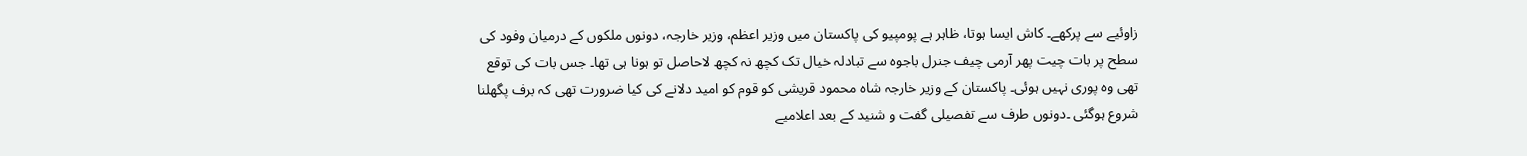زاوئیے سے پرکھے۔ کاش ایسا ہوتا، ظاہر ہے پومپیو کی پاکستان میں وزیر اعظم، وزیر خارجہ، دونوں ملکوں کے درمیان وفود کی سطح پر بات چیت پھر آرمی چیف جنرل باجوہ سے تبادلہ خیال تک کچھ نہ کچھ لاحاصل تو ہونا ہی تھا۔ جس بات کی توقع تھی وہ پوری نہیں ہوئی۔ پاکستان کے وزیر خارجہ شاہ محمود قریشی کو قوم کو امید دلانے کی کیا ضرورت تھی کہ برف پگھلنا شروع ہوگئی ۔دونوں طرف سے تفصیلی گفت و شنید کے بعد اعلامیے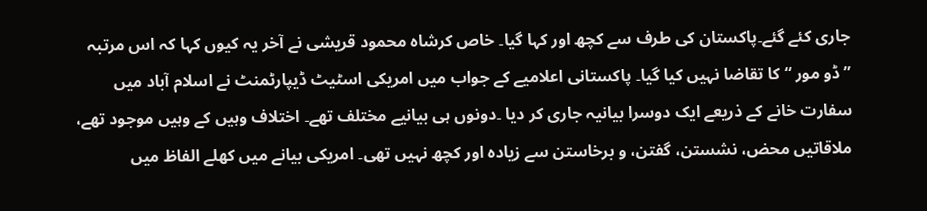جاری کئے گئے۔پاکستان کی طرف سے کچھ اور کہا گیا۔ خاص کرشاہ محمود قریشی نے آخر یہ کیوں کہا کہ اس مرتبہ ”ڈو مور “ کا تقاضا نہیں کیا گیا۔ پاکستانی اعلامیے کے جواب میں امریکی اسٹیٹ ڈیپارٹمنٹ نے اسلام آباد میں سفارت خانے کے ذریعے ایک دوسرا بیانیہ جاری کر دیا ۔دونوں ہی بیانیے مختلف تھے۔ اختلاف وہیں کے وہیں موجود تھے، ملاقاتیں محض، نشستن، گفتن، و برخاستن سے زیادہ اور کچھ نہیں تھی۔ امریکی بیانے میں کھلے الفاظ میں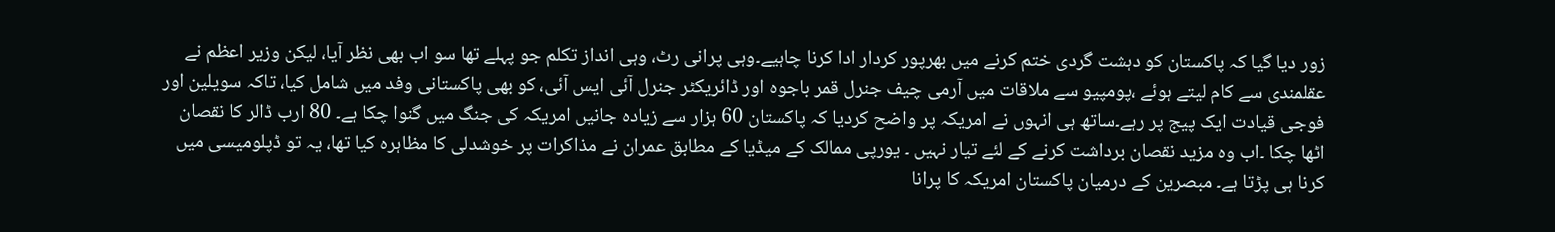زور دیا گیا کہ پاکستان کو دہشت گردی ختم کرنے میں بھرپور کردار ادا کرنا چاہیے۔وہی پرانی رٹ، وہی انداز تکلم جو پہلے تھا سو اب بھی نظر آیا، لیکن وزیر اعظم نے عقلمندی سے کام لیتے ہوئے ،پومپیو سے ملاقات میں آرمی چیف جنرل قمر باجوہ اور ڈائریکٹر جنرل آئی ایس آئی، کو بھی پاکستانی وفد میں شامل کیا، تاکہ سویلین اور فوجی قیادت ایک پیج پر رہے۔ساتھ ہی انہوں نے امریکہ پر واضح کردیا کہ پاکستان 60 ہزار سے زیادہ جانیں امریکہ کی جنگ میں گنوا چکا ہے۔ 80 ارب ڈالر کا نقصان اٹھا چکا ۔اب وہ مزید نقصان برداشت کرنے کے لئے تیار نہیں ۔ یورپی ممالک کے میڈیا کے مطابق عمران نے مذاکرات پر خوشدلی کا مظاہرہ کیا تھا، یہ تو ڈپلومیسی میں کرنا ہی پڑتا ہے۔ مبصرین کے درمیان پاکستان امریکہ کا پرانا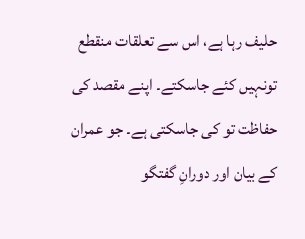حلیف رہا ہے، اس سے تعلقات منقطع تونہیں کئے جاسکتے۔ اپنے مقصد کی حفاظت تو کی جاسکتی ہے۔ جو عمران کے بیان اور دورانِ گفتگو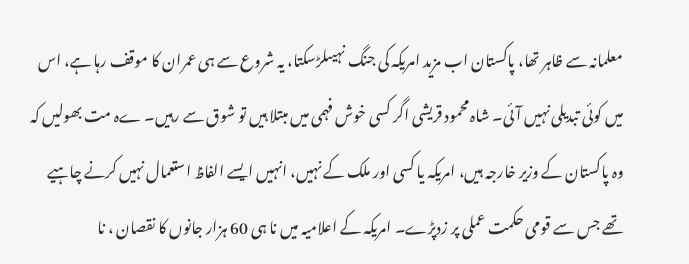معلمانہ سے ظاہر تھا، پاکستان اب مزید امریکہ کی جنگ نہیںلڑسکتا، یہ شروع سے ہی عمران کا موقف رہا ہے، اس میں کوئی تبدیلی نہیں آئی۔ شاہ محمود قریشی اگر کسی خوش فہمی میں مبتلا ہیں تو شوق سے رہیں۔ ےہ مت بھولیں کہ وہ پاکستان کے وزیر خارجہ ہیں، امریکہ یا کسی اور ملک کے نہیں، انہیں ایسے الفاظ استعمال نہیں کرنے چاہیے تھے جس سے قومی حکمت عملی پر زدپڑے۔ امریکہ کے اعلامیہ میں نا ہی 60 ہزار جانوں کا نقصان ، نا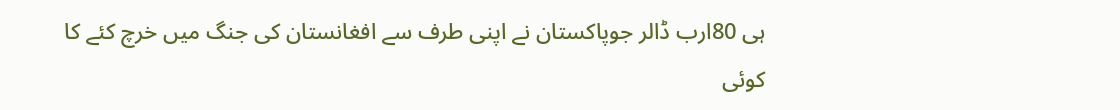ہی 80ارب ڈالر جوپاکستان نے اپنی طرف سے افغانستان کی جنگ میں خرچ کئے کا کوئی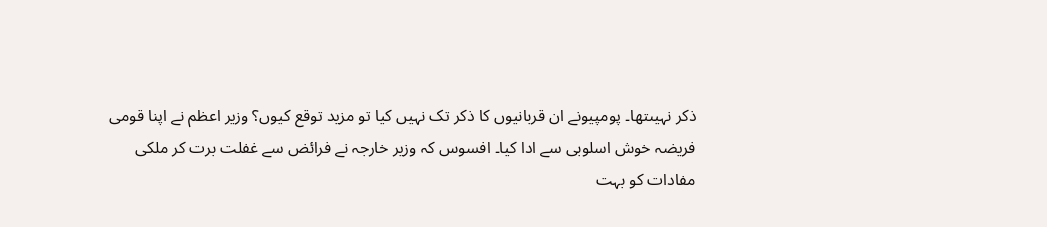ذکر نہیںتھا۔ پومپیونے ان قربانیوں کا ذکر تک نہیں کیا تو مزید توقع کیوں؟ وزیر اعظم نے اپنا قومی فریضہ خوش اسلوبی سے ادا کیا۔ افسوس کہ وزیر خارجہ نے فرائض سے غفلت برت کر ملکی مفادات کو بہت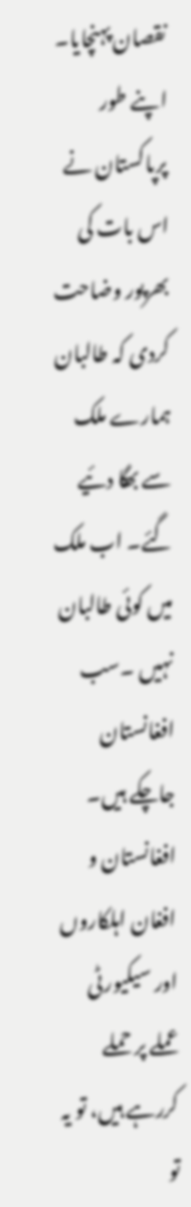نقصان پہنچایا۔ اپنے طور پرپاکستان نے اس بات کی بھرپور وضاحت کردی کہ طالبان ہمارے ملک سے بھگا دئیے گئے۔ اب ملک میں کوئی طالبان نہیں ۔سب افغانستان جاچکے ہیں۔ افغانستان و افغان اہلکاروں اور سیکیورٹی عملے پر حملے کررہے ہیں، تو یہ تو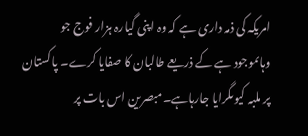امریکہ کی ذمہ داری ہے کہ وہ اپنی گیارہ ہزار فوج جو وہاںموجود ہے کے ذریعے طالبان کا صفایا کرے۔ پاکستان پر ملبہ کیوںگرایا جارہاہے۔مبصرین اس بات پر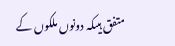متفق ہیںکہ دونوں ملکوں کے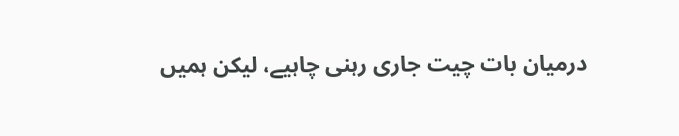درمیان بات چیت جاری رہنی چاہیے، لیکن ہمیں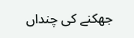جھکنے کی چنداں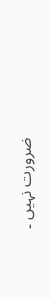ضرورت نہیں ۔